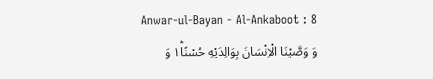Anwar-ul-Bayan - Al-Ankaboot : 8
وَ وَصَّیْنَا الْاِنْسَانَ بِوَالِدَیْهِ حُسْنًا١ؕ وَ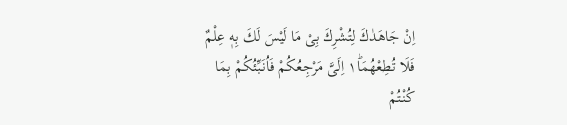اِنْ جَاهَدٰكَ لِتُشْرِكَ بِیْ مَا لَیْسَ لَكَ بِهٖ عِلْمٌ فَلَا تُطِعْهُمَا١ؕ اِلَیَّ مَرْجِعُكُمْ فَاُنَبِّئُكُمْ بِمَا كُنْتُمْ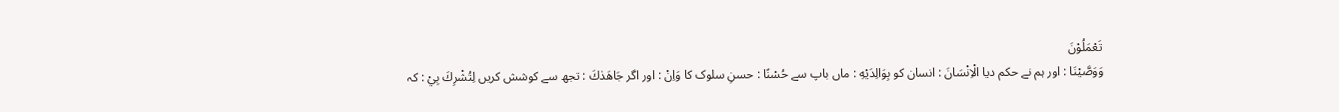تَعْمَلُوْنَ
وَوَصَّيْنَا : اور ہم نے حکم دیا الْاِنْسَانَ : انسان کو بِوَالِدَيْهِ : ماں باپ سے حُسْنًا : حسنِ سلوک کا وَاِنْ : اور اگر جَاهَدٰكَ : تجھ سے کوشش کریں لِتُشْرِكَ بِيْ : کہ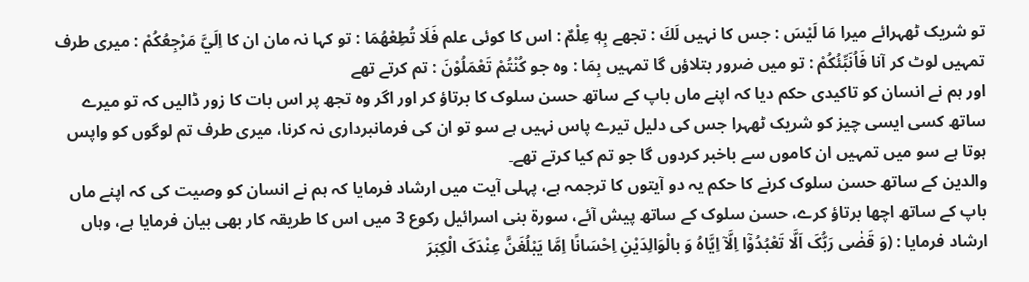تو شریک ٹھہرائے میرا مَا لَيْسَ : جس کا نہیں لَكَ : تجھے بِهٖ عِلْمٌ : اس کا کوئی علم فَلَا تُطِعْهُمَا : تو کہا نہ مان ان کا اِلَيَّ مَرْجِعُكُمْ : میری طرف تمہیں لوٹ کر آنا فَاُنَبِّئُكُمْ : تو میں ضرور بتلاؤں گا تمہیں بِمَا : وہ جو كُنْتُمْ تَعْمَلُوْنَ : تم کرتے تھے
اور ہم نے انسان کو تاکیدی حکم دیا کہ اپنے ماں باپ کے ساتھ حسن سلوک کا برتاؤ کر اور اگر وہ تجھ پر اس بات کا زور ڈالیں کہ تو میرے ساتھ کسی ایسی چیز کو شریک ٹھہرا جس کی دلیل تیرے پاس نہیں ہے سو تو ان کی فرمانبرداری نہ کرنا، میری طرف تم لوگوں کو واپس ہوتا ہے سو میں تمہیں ان کاموں سے باخبر کردوں گا جو تم کیا کرتے تھے۔
والدین کے ساتھ حسن سلوک کرنے کا حکم یہ دو آیتوں کا ترجمہ ہے، پہلی آیت میں ارشاد فرمایا کہ ہم نے انسان کو وصیت کی کہ اپنے ماں باپ کے ساتھ اچھا برتاؤ کرے، حسن سلوک کے ساتھ پیش آئے، سورة بنی اسرائیل رکوع 3 میں اس کا طریقہ کار بھی بیان فرمایا ہے، وہاں ارشاد فرمایا : (وَ قَضٰی رَبُّکَ اَلَّا تَعْبُدُوْٓا اِلَّآ اِیَّاہُ وَ بالْوَالِدَیْنِ اِحْسَانًا اِمَّا یَبْلُغَنَّ عِنْدَکَ الْکِبَرَ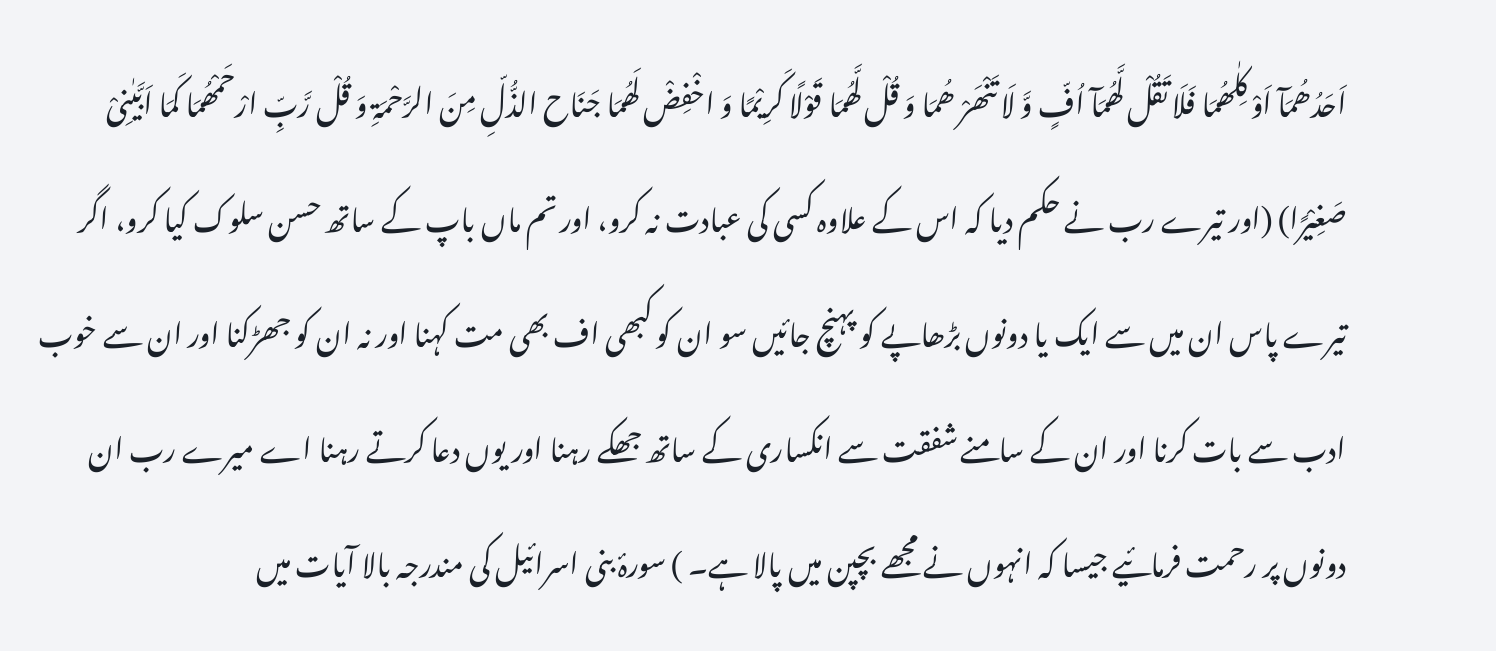اَحَدُھُمَآ اَوْ کِلٰھُمَا فَلَا تَقُلْ لَّھُمَآ اُفٍّ وَّ لَا تَنْھَرْ ھُمَا وَ قُلْ لَّھُمَا قَوْلًا کَرِیْمًا وَ اخْفِضْ لَھُمَا جَنَاح الذُّلِّ مِنَ الرَّحْمَۃِ وَ قُلْ رَّبِّ ارْحَمْھُمَا کَمَا اَبَّیٰنِیْ صَغِیْرًا) (اور تیرے رب نے حکم دیا کہ اس کے علاوہ کسی کی عبادت نہ کرو، اور تم ماں باپ کے ساتھ حسن سلوک کیا کرو، اگر تیرے پاس ان میں سے ایک یا دونوں بڑھاپے کو پہنچ جائیں سو ان کو کبھی اف بھی مت کہنا اور نہ ان کو جھڑکنا اور ان سے خوب ادب سے بات کرنا اور ان کے سامنے شفقت سے انکساری کے ساتھ جھکے رہنا اور یوں دعا کرتے رہنا اے میرے رب ان دونوں پر رحمت فرمائیے جیسا کہ انہوں نے مجھے بچپن میں پالا ہے۔ ) سورۂ بنی اسرائیل کی مندرجہ بالا آیات میں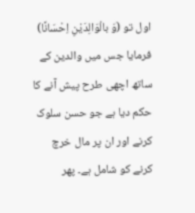اول تو (وَ بالْوَالِدَیْنِ اِحْسَانًا) فرمایا جس میں والدین کے ساتھ اچھی طرح پیش آنے کا حکم دیا ہے جو حسن سلوک کرنے اور ان پر مال خرچ کرنے کو شامل ہے۔ پھر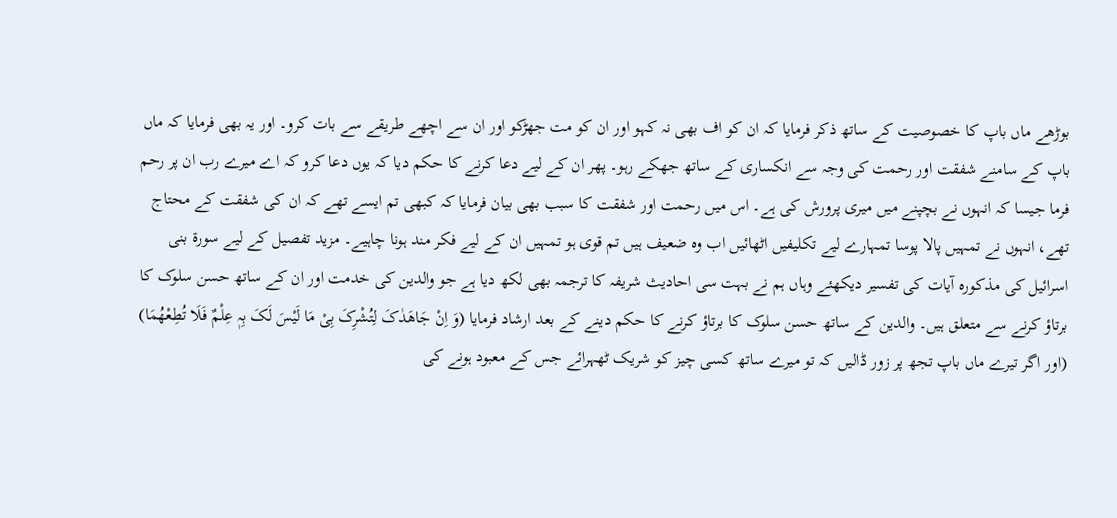بوڑھے ماں باپ کا خصوصیت کے ساتھ ذکر فرمایا کہ ان کو اف بھی نہ کہو اور ان کو مت جھڑکو اور ان سے اچھے طریقے سے بات کرو۔ اور یہ بھی فرمایا کہ ماں باپ کے سامنے شفقت اور رحمت کی وجہ سے انکساری کے ساتھ جھکے رہو۔ پھر ان کے لیے دعا کرنے کا حکم دیا کہ یوں دعا کرو کہ اے میرے رب ان پر رحم فرما جیسا کہ انہوں نے بچپنے میں میری پرورش کی ہے۔ اس میں رحمت اور شفقت کا سبب بھی بیان فرمایا کہ کبھی تم ایسے تھے کہ ان کی شفقت کے محتاج تھے، انہوں نے تمہیں پالا پوسا تمہارے لیے تکلیفیں اٹھائیں اب وہ ضعیف ہیں تم قوی ہو تمہیں ان کے لیے فکر مند ہونا چاہیے۔ مزید تفصیل کے لیے سورة بنی اسرائیل کی مذکورہ آیات کی تفسیر دیکھئے وہاں ہم نے بہت سی احادیث شریفہ کا ترجمہ بھی لکھ دیا ہے جو والدین کی خدمت اور ان کے ساتھ حسن سلوک کا برتاؤ کرنے سے متعلق ہیں۔ والدین کے ساتھ حسن سلوک کا برتاؤ کرنے کا حکم دینے کے بعد ارشاد فرمایا (وَ اِنْ جَاھَدٰکَ لِتُشْرِکَ بِیْ مَا لَیْسَ لَکَ بِہٖ عِلْمٌ فَلَا تُطِعْھُمَا) (اور اگر تیرے ماں باپ تجھ پر زور ڈالیں کہ تو میرے ساتھ کسی چیز کو شریک ٹھہرائے جس کے معبود ہونے کی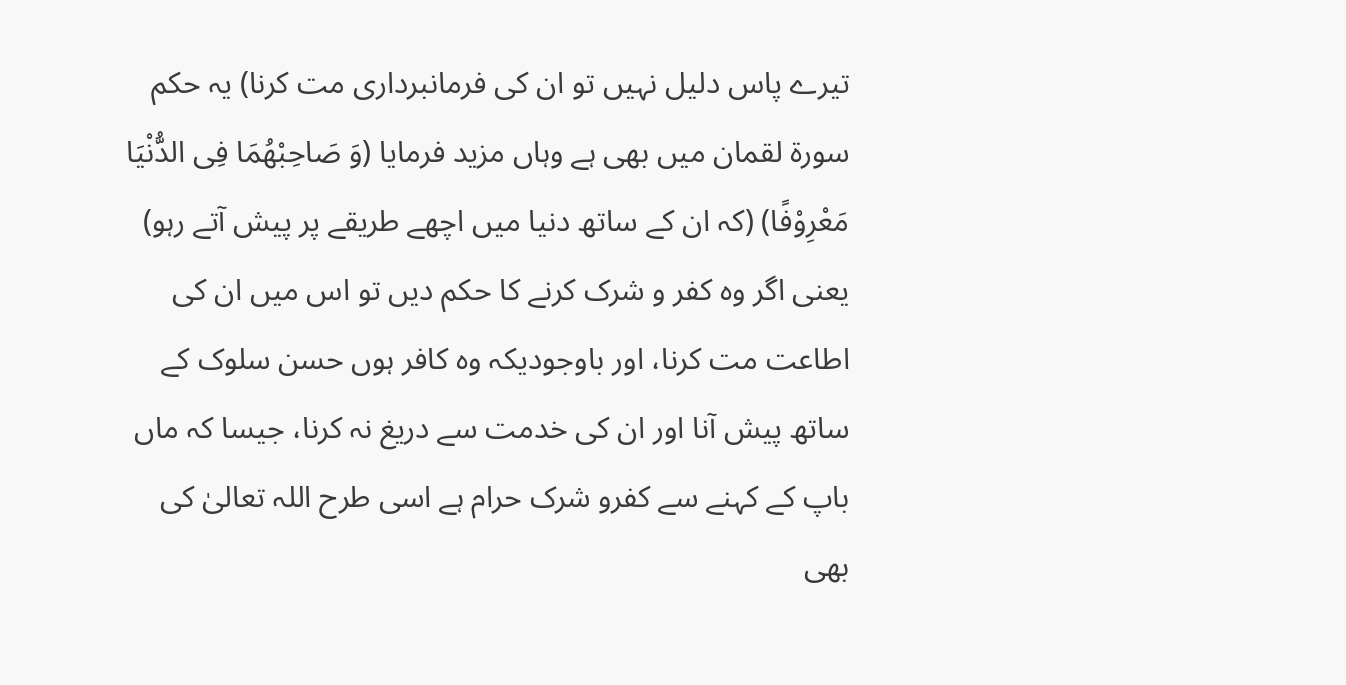تیرے پاس دلیل نہیں تو ان کی فرمانبرداری مت کرنا) یہ حکم سورة لقمان میں بھی ہے وہاں مزید فرمایا (وَ صَاحِبْھُمَا فِی الدُّنْیَا مَعْرِوْفًا) (کہ ان کے ساتھ دنیا میں اچھے طریقے پر پیش آتے رہو) یعنی اگر وہ کفر و شرک کرنے کا حکم دیں تو اس میں ان کی اطاعت مت کرنا، اور باوجودیکہ وہ کافر ہوں حسن سلوک کے ساتھ پیش آنا اور ان کی خدمت سے دریغ نہ کرنا، جیسا کہ ماں باپ کے کہنے سے کفرو شرک حرام ہے اسی طرح اللہ تعالیٰ کی بھی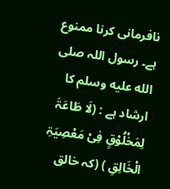نافرمانی کرنا ممنوع ہے۔ رسول اللہ صلى الله عليه وسلم کا ارشاد ہے : (لَا طَاعَۃَ لِمَخْلُوْقٍ فِیْ مَعْصِیَۃِ الْخَالِقِ ) (کہ خالق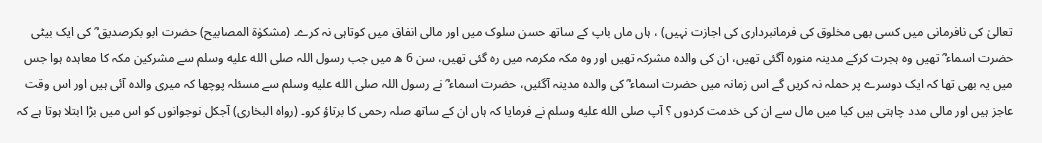تعالیٰ کی نافرمانی میں کسی بھی مخلوق کی فرمانبرداری کی اجازت نہیں) ، ہاں ماں باپ کے ساتھ حسن سلوک میں اور مالی انفاق میں کوتاہی نہ کرے۔ (مشکوٰۃ المصابیح) حضرت ابو بکرصدیق ؓ کی ایک بیٹی حضرت اسماء ؓ تھیں وہ ہجرت کرکے مدینہ منورہ آگئی تھیں، ان کی والدہ مشرکہ تھیں اور وہ مکہ مکرمہ میں رہ گئی تھیں، سن 6 ھ میں جب رسول اللہ صلى الله عليه وسلم سے مشرکین مکہ کا معاہدہ ہوا جس میں یہ بھی تھا کہ ایک دوسرے پر حملہ نہ کریں گے اس زمانہ میں حضرت اسماء ؓ کی والدہ مدینہ آگئیں، حضرت اسماء ؓ نے رسول اللہ صلى الله عليه وسلم سے مسئلہ پوچھا کہ میری والدہ آئی ہیں اور اس وقت عاجز ہیں اور مالی مدد چاہتی ہیں کیا میں مال سے ان کی خدمت کردوں ؟ آپ صلى الله عليه وسلم نے فرمایا کہ ہاں ان کے ساتھ صلہ رحمی کا برتاؤ کرو۔ (رواہ البخاری) آجکل نوجوانوں کو اس میں بڑا ابتلا ہوتا ہے کہ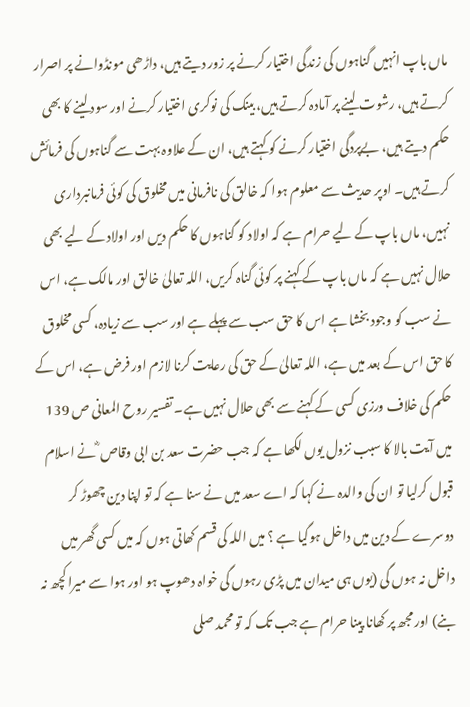ماں باپ انہیں گناہوں کی زندگی اختیار کرنے پر زور دیتے ہیں، داڑھی مونڈوانے پر اصرار کرتے ہیں، رشوت لینے پر آمادہ کرتے ہیں، بینک کی نوکری اختیار کرنے اور سود لینے کا بھی حکم دیتے ہیں، بےپردگی اختیار کرنے کو کہتے ہیں، ان کے علاوہ بہت سے گناہوں کی فرمائش کرتے ہیں۔ اوپر حدیث سے معلوم ہوا کہ خالق کی نافرمانی میں مخلوق کی کوئی فرمانبرداری نہیں، ماں باپ کے لیے حرام ہے کہ اولاد کو گناہوں کا حکم دیں اور اولاد کے لیے بھی حلال نہیں ہے کہ ماں باپ کے کہنے پر کوئی گناہ کریں، اللہ تعالیٰ خالق اور مالک ہے، اس نے سب کو وجود بخشا ہے اس کا حق سب سے پہلے ہے اور سب سے زیادہ، کسی مخلوق کا حق اس کے بعد میں ہے، اللہ تعالیٰ کے حق کی رعایت کرنا لازم اور فرض ہے، اس کے حکم کی خلاف ورزی کسی کے کہنے سے بھی حلال نہیں ہے۔ تفسیر روح المعانی ص 139 میں آیت بالا کا سبب نزول یوں لکھا ہے کہ جب حضرت سعد بن ابی وقاص ؓ نے اسلام قبول کرلیا تو ان کی والدہ نے کہا کہ اے سعد میں نے سنا ہے کہ تو اپنا دین چھوڑ کر دوسرے کے دین میں داخل ہوگیا ہے ؟ میں اللہ کی قسم کھاتی ہوں کہ میں کسی گھر میں داخل نہ ہوں گی (یوں ہی میدان میں پڑی رہوں گی خواہ دھوپ ہو اور ہوا سے میرا کچھ نہ بنے) اور مجھ پر کھانا پینا حرام ہے جب تک کہ تو محمد صلى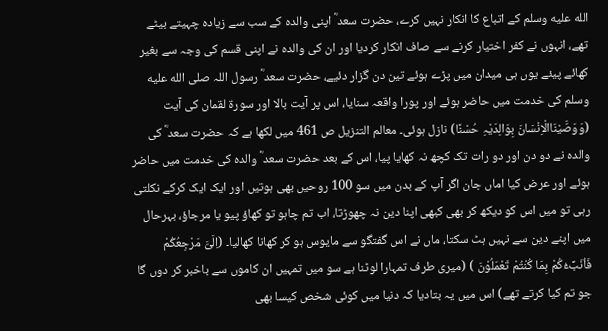الله عليه وسلم کے اتباع کا انکار نہیں کرے، حضرت سعد ؓ اپنی والدہ کے سب سے زیادہ چہیتے بیٹے تھے، انہوں نے کفر اختیار کرنے سے صاف انکار کردیا اور ان کی والدہ نے اپنی قسم کی وجہ سے بغیر کھائے پیئے یوں ہی میدان میں پڑے ہوئے تین دن گزار دئیے، حضرت سعد ؓ رسول اللہ صلى الله عليه وسلم کی خدمت میں حاضر ہوئے اور پورا واقعہ سنایا، اس پر آیت بالا اور سورة لقمان کی آیت (وَوَصَّیْنَاالْاِنْسَانَ بِوَالِدَیْہِ حُسْنًا) نازل ہوئی۔ معالم التنزیل ص 461 میں لکھا ہے کہ حضرت سعد ؓ کی والدہ نے دو دن اور دو رات تک کچھ نہ کھایا پیا، اس کے بعد حضرت سعد ؓ والدہ کی خدمت میں حاضر ہوئے اور عرض کیا اماں جان اگر آپ کے بدن میں سو 100 روحیں بھی ہوتیں اور ایک ایک کرکے نکلتی رہی تو میں اس کو دیکھ کر بھی کبھی اپنا دین نہ چھوڑتا، اب تم چاہو تو کھاؤ پیو یا مرجاؤ، بہرحال میں اپنے دین سے نہیں ہٹ سکتا، ماں نے اس گفتگو سے مایوس ہو کر کھانا کھالیا۔ (اِلَیَّ مَرْجِعُکُمْ فَاُنَبِّءُکُمْ بِمَا کُنْتُمْ تَعْمَلُوْنَ ) (میری طرف تمہارا لوٹنا ہے سو میں تمہیں ان کاموں سے باخبر کر دوں گا جو تم کیا کرتے تھے) اس میں یہ بتادیا کہ دنیا میں کوئی شخص کیسا بھی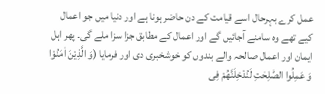عمل کرے بہرحال اسے قیامت کے دن حاضر ہونا ہے اور دنیا میں جو اعمال کیے تھے وہ سامنے آجائیں گے اور اعمال کے مطابق جزا سزا ملے گی۔ پھر اہل ایمان اور اعمال صالحہ والے بندوں کو خوشخبری دی اور فرمایا (وَ الَّذِیْنَ اٰمَنُوْا وَ عَمِلُوا الصّٰلِحٰتِ لَنُدْخِلَنَّھُمْ فِی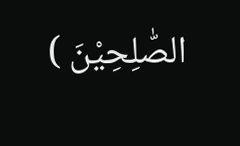الصّٰلِحِیْنَ )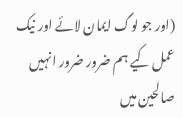(اور جو لوگ ایمان لائے اور نیک عمل کیے ہم ضرور ضرور انہیں صالحین میں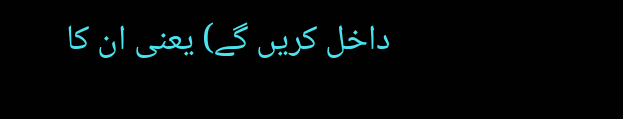داخل کریں گے) یعنی ان کا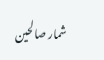شمار صالحین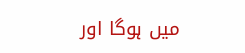میں ہوگا اور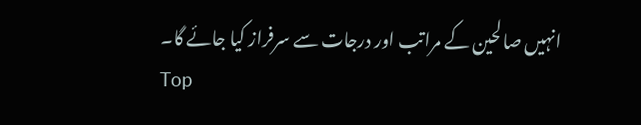انہیں صالحین کے مراتب اور درجات سے سرفراز کیا جائے گا۔
Top